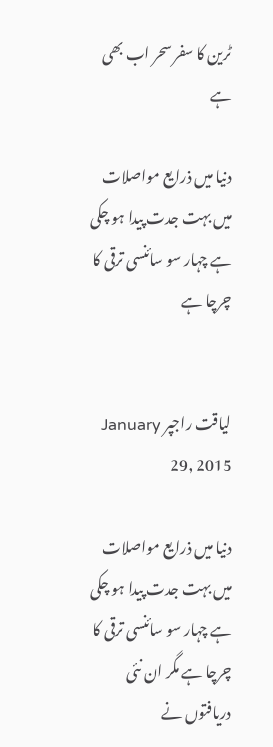ٹرین کا سفر سحر اب بھی ہے

دنیا میں ذرایع مواصلات میں بہت جدت پیدا ہو چکی ہے چہار سو سائنسی ترقی کا چرچا ہے


لیاقت راجپر January 29, 2015

دنیا میں ذرایع مواصلات میں بہت جدت پیدا ہو چکی ہے چہار سو سائنسی ترقی کا چرچا ہے مگر ان نئی دریافتوں نے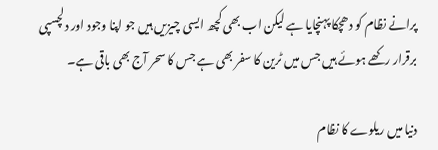پرانے نظام کو دھچکا پہنچایا ہے لیکن اب بھی کچھ ایسی چیزیں ہیں جو اپنا وجود اور دلچسپی برقرار رکھے ہوئے ہیں جس میں ٹرین کا سفر بھی ہے جس کا سحر آج بھی باقی ہے۔

دنیا میں ریلوے کا نظام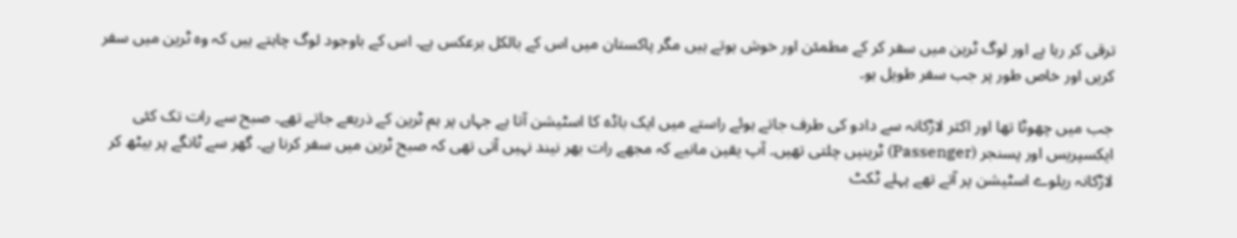ترقی کر رہا ہے اور لوگ ٹرین میں سفر کر کے مطمئن اور خوش ہوتے ہیں مگر پاکستان میں اس کے بالکل برعکس ہے۔ اس کے باوجود لوگ چاہتے ہیں کہ وہ ٹرین میں سفر کریں اور خاص طور پر جب سفر طویل ہو۔

جب میں چھوٹا تھا اور اکثر لاڑکانہ سے دادو کی طرف جاتے ہوئے راستے میں ایک باڈہ کا اسٹیشن آتا ہے جہاں پر ہم ٹرین کے ذریعے جاتے تھے۔ صبح سے رات تک کئی ایکسپریس اور پسنجر (Passenger) ٹرینیں چلتی تھیں۔ آپ یقین مانیے کہ مجھے رات بھر نیند نہیں آتی تھی کہ صبح ٹرین میں سفر کرنا ہے۔ گھر سے ٹانگے پر بیٹھ کر لاڑکانہ ریلوے اسٹیشن پر آتے تھے پہلے ٹکٹ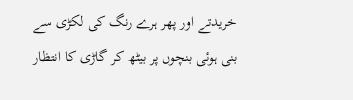خریدتے اور پھر ہرے رنگ کی لکڑی سے بنی ہوئی بنچوں پر بیٹھ کر گاڑی کا انتظار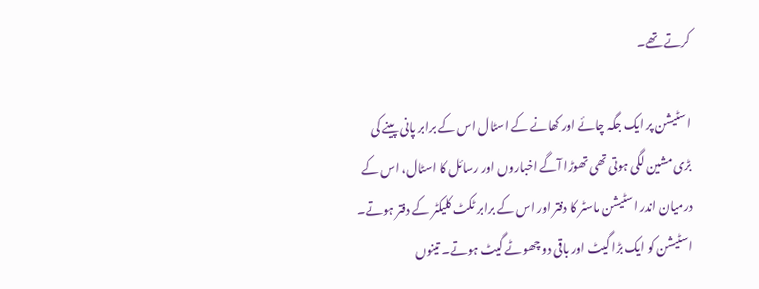کرتے تھے۔

اسٹیشن پر ایک جگہ چائے اور کھانے کے اسٹال اس کے برابر پانی پینے کی بڑی مشین لگی ہوتی تھی تھوڑا آگے اخباروں اور رسائل کا اسٹال، اس کے درمیان اندر اسٹیشن ماسٹر کا دفتر اور اس کے برابر ٹکٹ کلیکٹر کے دفتر ہوتے۔ اسٹیشن کو ایک بڑا گیٹ اور باقی دو چھوٹے گیٹ ہوتے۔ تینوں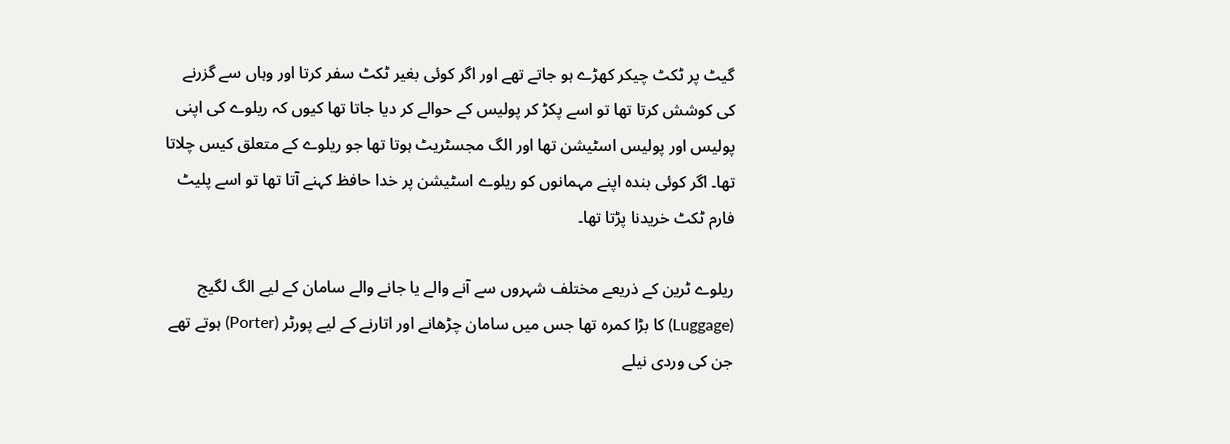گیٹ پر ٹکٹ چیکر کھڑے ہو جاتے تھے اور اگر کوئی بغیر ٹکٹ سفر کرتا اور وہاں سے گزرنے کی کوشش کرتا تھا تو اسے پکڑ کر پولیس کے حوالے کر دیا جاتا تھا کیوں کہ ریلوے کی اپنی پولیس اور پولیس اسٹیشن تھا اور الگ مجسٹریٹ ہوتا تھا جو ریلوے کے متعلق کیس چلاتا تھا۔ اگر کوئی بندہ اپنے مہمانوں کو ریلوے اسٹیشن پر خدا حافظ کہنے آتا تھا تو اسے پلیٹ فارم ٹکٹ خریدنا پڑتا تھا۔

ریلوے ٹرین کے ذریعے مختلف شہروں سے آنے والے یا جانے والے سامان کے لیے الگ لگیج (Luggage) کا بڑا کمرہ تھا جس میں سامان چڑھانے اور اتارنے کے لیے پورٹر (Porter) ہوتے تھے جن کی وردی نیلے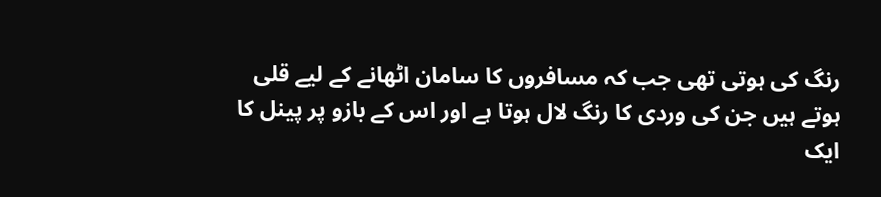رنگ کی ہوتی تھی جب کہ مسافروں کا سامان اٹھانے کے لیے قلی ہوتے ہیں جن کی وردی کا رنگ لال ہوتا ہے اور اس کے بازو پر پینل کا ایک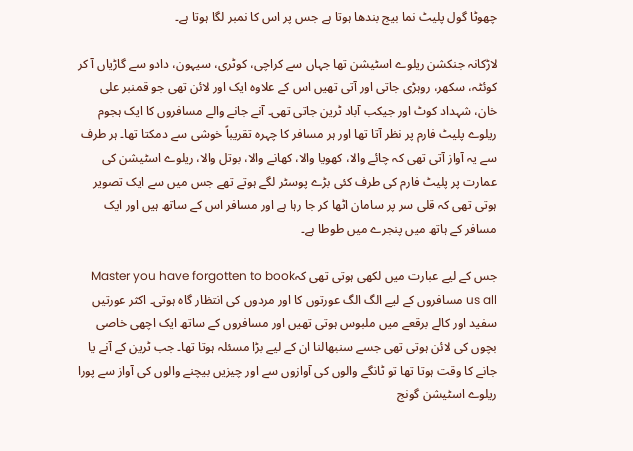چھوٹا گول پلیٹ نما بیج بندھا ہوتا ہے جس پر اس کا نمبر لگا ہوتا ہے۔

لاڑکانہ جنکشن ریلوے اسٹیشن تھا جہاں سے کراچی، کوٹری، سیہون، دادو سے گاڑیاں آ کر کوئٹہ، سکھر، روہڑی جاتی اور آتی تھیں اس کے علاوہ ایک اور لائن تھی جو قمنبر علی خان، شہداد کوٹ اور جیکب آباد ٹرین جاتی تھی۔ آنے جانے والے مسافروں کا ایک ہجوم ریلوے پلیٹ فارم پر نظر آتا تھا اور ہر مسافر کا چہرہ تقریباً خوشی سے دمکتا تھا۔ ہر طرف سے یہ آواز آتی تھی کہ چائے والا، کھویا والا، کھانے والا، بوتل والا، ریلوے اسٹیشن کی عمارت پر پلیٹ فارم کی طرف کئی بڑے پوسٹر لگے ہوتے تھے جس میں سے ایک تصویر ہوتی تھی کہ قلی سر پر سامان اٹھا کر جا رہا ہے اور مسافر اس کے ساتھ ہیں اور ایک مسافر کے ہاتھ میں پنجرے میں طوطا ہے۔

جس کے لیے عبارت میں لکھی ہوتی تھی کہMaster you have forgotten to book us all مسافروں کے لیے الگ الگ عورتوں کا اور مردوں کی انتظار گاہ ہوتی۔ اکثر عورتیں سفید اور کالے برقعے میں ملبوس ہوتی تھیں اور مسافروں کے ساتھ ایک اچھی خاصی بچوں کی لائن ہوتی تھی جسے سنبھالنا ان کے لیے بڑا مسئلہ ہوتا تھا۔ جب ٹرین کے آنے یا جانے کا وقت ہوتا تھا تو ٹانگے والوں کی آوازوں سے اور چیزیں بیچنے والوں کی آواز سے پورا ریلوے اسٹیشن گونج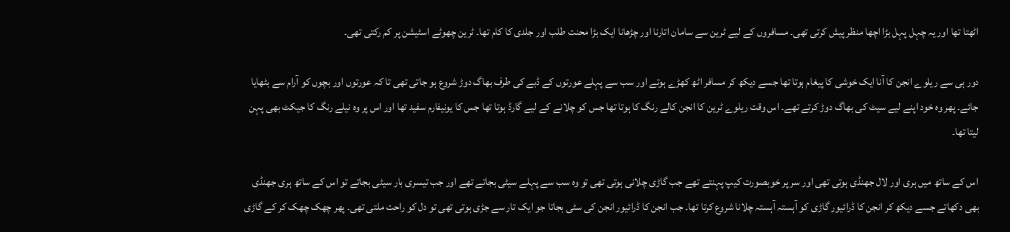اٹھتا تھا اور یہ چہل پہل بڑا اچھا منظر پیش کرتی تھی۔ مسافروں کے لیے ٹرین سے سامان اتارنا اور چڑھانا ایک بڑا محنت طلب اور جلدی کا کام تھا۔ ٹرین چھوٹے اسٹیشن پر کم رکتی تھی۔

دور ہی سے ریلوے انجن کا آنا ایک خوشی کا پیغام ہوتا تھا جسے دیکھ کر مسافر اٹھ کھڑے ہوتے اور سب سے پہلے عورتوں کے ڈبے کی طرف بھاگ دوڑ شروع ہو جاتی تھی تا کہ عورتوں اور بچوں کو آرام سے بٹھایا جائے۔ پھر وہ خود اپنے لیے سیٹ کی بھاگ دوڑ کرتے تھے۔ اس وقت ریلوے ٹرین کا انجن کالے رنگ کا ہوتا تھا جس کو چلانے کے لیے گارڈ ہوتا تھا جس کا یونیفارم سفید تھا اور اس پر وہ نیلے رنگ کا جیکٹ بھی پہن لیتا تھا۔

اس کے ساتھ میں ہری اور لال جھنڈی ہوتی تھی اور سر پر خوبصورت کیپ پہنتے تھے جب گاڑی چلانی ہوتی تھی تو وہ سب سے پہلے سیٹی بجاتے تھے اور جب تیسری بار سیٹی بجاتے تو اس کے ساتھ ہری جھنڈی بھی دکھاتے جسے دیکھ کر انجن کا ڈرائیور گاڑی کو آہستہ آہستہ چلانا شروع کرتا تھا۔ جب انجن کا ڈرائیور انجن کی سٹی بجاتا جو ایک تار سے جڑی ہوتی تھی تو دل کو راحت ملتی تھی۔ پھر چھک چھک کر کے گاڑی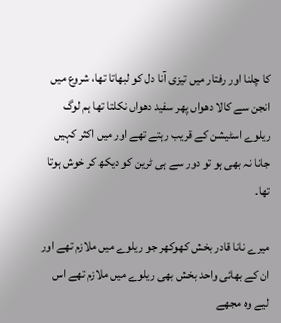کا چلنا اور رفتار میں تیزی آنا دل کو لبھاتا تھا، شروع میں انجن سے کالا دھواں پھر سفید دھواں نکلتا تھا ہم لوگ ریلوے اسٹیشن کے قریب رہتے تھے اور میں اکثر کہیں جانا نہ بھی ہو تو دور سے ہی ٹرین کو دیکھ کر خوش ہوتا تھا۔

میرے نانا قادر بخش کھوکھر جو ریلوے میں ملازم تھے اور ان کے بھائی واحد بخش بھی ریلوے میں ملازم تھے اس لیے وہ مجھے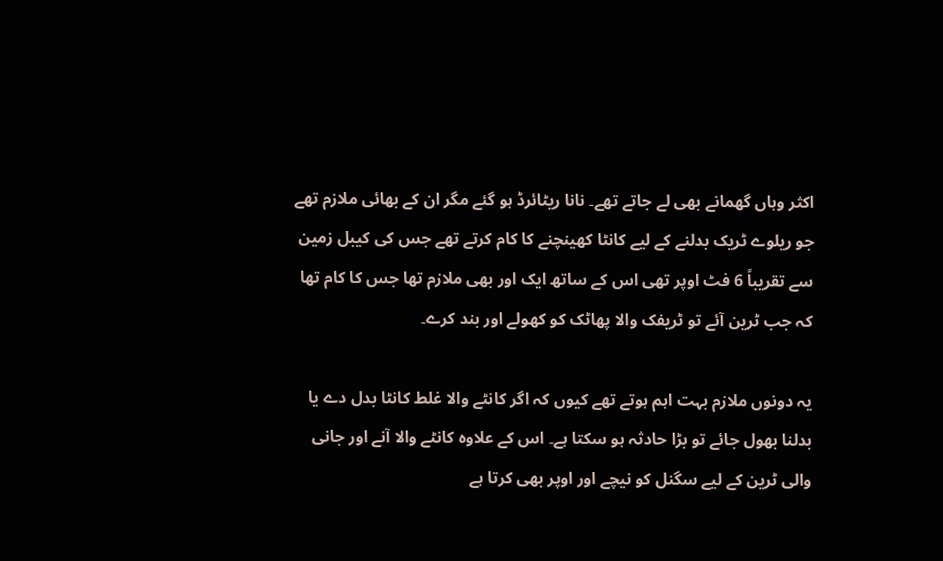اکثر وہاں گھمانے بھی لے جاتے تھے۔ نانا ریٹائرڈ ہو گئے مگر ان کے بھائی ملازم تھے جو ریلوے ٹریک بدلنے کے لیے کانٹا کھینچنے کا کام کرتے تھے جس کی کیبل زمین سے تقریباً 6 فٹ اوپر تھی اس کے ساتھ ایک اور بھی ملازم تھا جس کا کام تھا کہ جب ٹرین آئے تو ٹریفک والا پھاٹک کو کھولے اور بند کرے۔

یہ دونوں ملازم بہت اہم ہوتے تھے کیوں کہ اگر کانٹے والا غلط کانٹا بدل دے یا بدلنا بھول جائے تو بڑا حادثہ ہو سکتا ہے۔ اس کے علاوہ کانٹے والا آنے اور جانی والی ٹرین کے لیے سگنل کو نیچے اور اوپر بھی کرتا ہے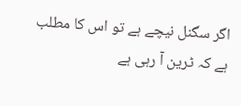اگر سگنل نیچے ہے تو اس کا مطلب ہے کہ ٹرین آ رہی ہے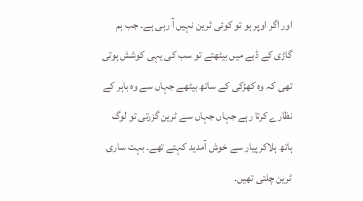اور اگر اوپر ہو تو کوئی ٹرین نہیں آ رہی ہے۔ جب ہم گاڑی کے ڈبے میں بیٹھتے تو سب کی یہی کوشش ہوتی تھی کہ وہ کھڑکی کے ساتھ بیٹھے جہاں سے وہ باہر کے نظارے کرتا رہے جہاں جہاں سے ٹرین گزرتی تو لوگ ہاتھ ہلاکر پیار سے خوش آمدید کہتے تھے۔ بہت ساری ٹرین چلتی تھیں۔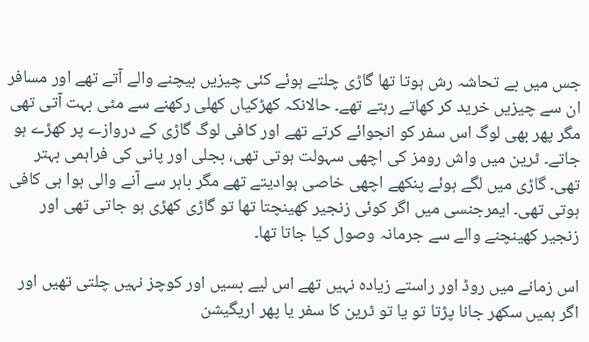جس میں بے تحاشہ رش ہوتا تھا گاڑی چلتے ہوئے کئی چیزیں بیچنے والے آتے تھے اور مسافر ان سے چیزیں خرید کر کھاتے رہتے تھے۔ حالانکہ کھڑکیاں کھلی رکھنے سے مٹی بہت آتی تھی مگر پھر بھی لوگ اس سفر کو انجوائے کرتے تھے اور کافی لوگ گاڑی کے دروازے پر کھڑے ہو جاتے۔ ٹرین میں واش رومز کی اچھی سہولت ہوتی تھی، بجلی اور پانی کی فراہمی بہتر تھی۔ گاڑی میں لگے ہوئے پنکھے اچھی خاصی ہوادیتے تھے مگر باہر سے آنے والی ہوا ہی کافی ہوتی تھی۔ ایمرجنسی میں اگر کوئی زنجیر کھینچتا تھا تو گاڑی کھڑی ہو جاتی تھی اور زنجیر کھینچنے والے سے جرمانہ وصول کیا جاتا تھا۔

اس زمانے میں روڈ اور راستے زیادہ نہیں تھے اس لیے بسیں اور کوچز نہیں چلتی تھیں اور اگر ہمیں سکھر جانا پڑتا تو یا تو ٹرین کا سفر یا پھر اریگیشن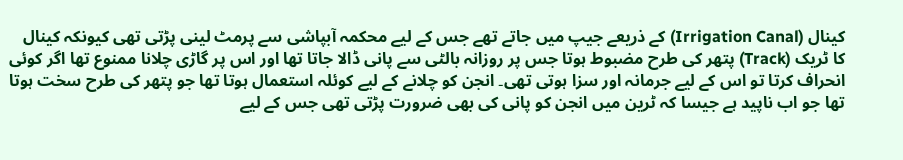کینال (Irrigation Canal) کے ذریعے جیپ میں جاتے تھے جس کے لیے محکمہ آبپاشی سے پرمٹ لینی پڑتی تھی کیونکہ کینال کا ٹریک (Track) پتھر کی طرح مضبوط ہوتا جس پر روزانہ بالٹی سے پانی ڈالا جاتا تھا اور اس پر گاڑی چلانا ممنوع تھا اگر کوئی انحراف کرتا تو اس کے لیے جرمانہ اور سزا ہوتی تھی۔ انجن کو چلانے کے لیے کوئلہ استعمال ہوتا تھا جو پتھر کی طرح سخت ہوتا تھا جو اب ناپید ہے جیسا کہ ٹرین میں انجن کو پانی کی بھی ضرورت پڑتی تھی جس کے لیے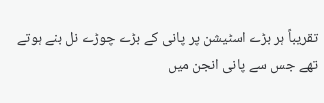تقریباً ہر بڑے اسٹیشن پر پانی کے بڑے چوڑے نل بنے ہوتے تھے جس سے پانی انجن میں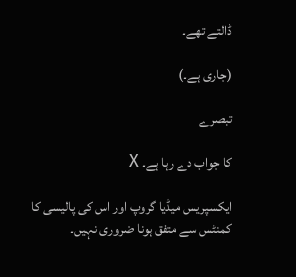ڈالتے تھے۔

(جاری ہے۔)

تبصرے

کا جواب دے رہا ہے۔ X

ایکسپریس میڈیا گروپ اور اس کی پالیسی کا کمنٹس سے متفق ہونا ضروری نہیں۔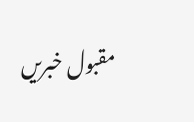مقبول خبریں